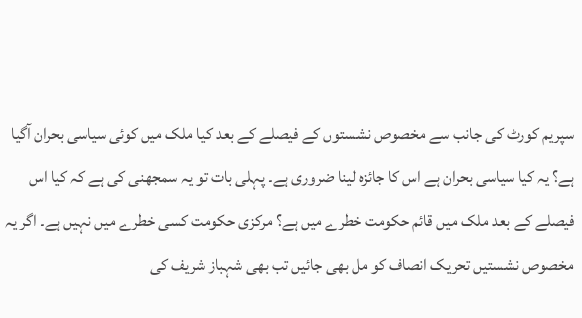سپریم کورٹ کی جانب سے مخصوص نشستوں کے فیصلے کے بعد کیا ملک میں کوئی سیاسی بحران آگیا ہے؟ یہ کیا سیاسی بحران ہے اس کا جائزہ لینا ضروری ہے۔ پہلی بات تو یہ سمجھنی کی ہے کہ کیا اس فیصلے کے بعد ملک میں قائم حکومت خطرے میں ہے؟ مرکزی حکومت کسی خطرے میں نہیں ہے۔ اگر یہ مخصوص نشستیں تحریک انصاف کو مل بھی جائیں تب بھی شہباز شریف کی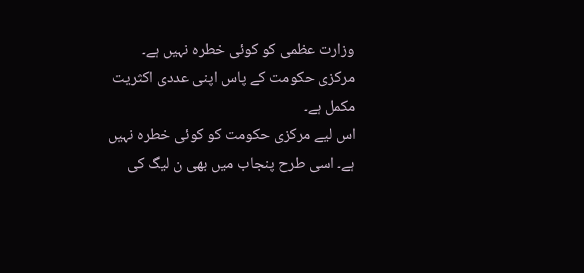وزارت عظمی کو کوئی خطرہ نہیں ہے۔ مرکزی حکومت کے پاس اپنی عددی اکثریت مکمل ہے۔
اس لیے مرکزی حکومت کو کوئی خطرہ نہیں ہے۔ اسی طرح پنجاب میں بھی ن لیگ کی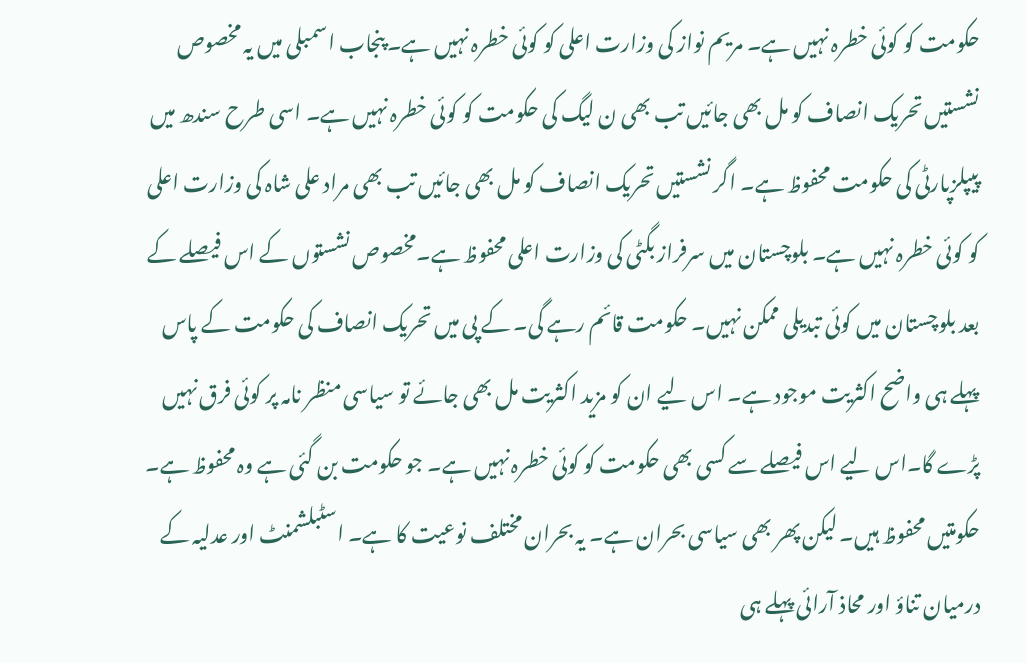حکومت کو کوئی خطرہ نہیں ہے۔ مریم نواز کی وزارت اعلی کو کوئی خطرہ نہیں ہے۔ پنجاب اسمبلی میں یہ مخصوص نشستیں تحریک انصاف کو مل بھی جائیں تب بھی ن لیگ کی حکومت کو کوئی خطرہ نہیں ہے۔ اسی طرح سندھ میں پیپلزپارٹی کی حکومت محفوظ ہے۔ اگر نشستیں تحریک انصاف کو مل بھی جائیں تب بھی مراد علی شاہ کی وزارت اعلی کو کوئی خطرہ نہیں ہے۔ بلوچستان میں سرفراز بگٹی کی وزارت اعلی محفوظ ہے۔مخصوص نشستوں کے اس فیصلے کے بعد بلوچستان میں کوئی تبدیلی ممکن نہیں۔ حکومت قائم رہے گی۔ کے پی میں تحریک انصاف کی حکومت کے پاس پہلے ہی واضح اکثریت موجود ہے۔ اس لیے ان کو مزید اکثریت مل بھی جائے تو سیاسی منظر نامہ پر کوئی فرق نہیں پڑے گا۔اس لیے اس فیصلے سے کسی بھی حکومت کو کوئی خطرہ نہیں ہے۔ جو حکومت بن گئی ہے وہ محفوظ ہے۔
حکومتیں محفوظ ہیں۔ لیکن پھر بھی سیاسی بحران ہے۔ یہ بحران مختلف نوعیت کا ہے۔ اسٹبلشمنٹ اور عدلیہ کے درمیان تناؤ اور محاذ آرائی پہلے ہی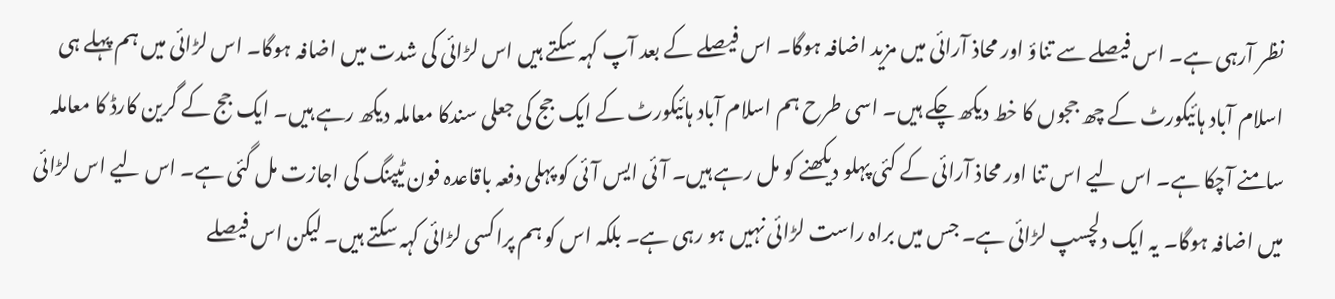نظر آرہی ہے۔ اس فیصلے سے تناؤ اور محاذ آرائی میں مزید اضافہ ہوگا۔ اس فیصلے کے بعد آپ کہہ سکتے ہیں اس لڑائی کی شدت میں اضافہ ہوگا۔ اس لڑائی میں ہم پہلے ہی اسلام آباد ہائیکورٹ کے چھ ججوں کا خط دیکھ چکے ہیں۔ اسی طرح ہم اسلام آباد ہائیکورٹ کے ایک جج کی جعلی سندکا معاملہ دیکھ رہے ہیں۔ ایک جج کے گرین کارڈ کا معاملہ سامنے آچکا ہے۔ اس لیے اس تنا اور محاذ آرائی کے کئی پہلو دیکھنے کو مل رہے ہیں۔ آئی ایس آئی کو پہلی دفعہ باقاعدہ فون ٹیپنگ کی اجازت مل گئی ہے۔ اس لیے اس لڑائی میں اضافہ ہوگا۔ یہ ایک دلچسپ لڑائی ہے۔ جس میں براہ راست لڑائی نہیں ہو رہی ہے۔ بلکہ اس کو ہم پراکسی لڑائی کہہ سکتے ہیں۔ لیکن اس فیصلے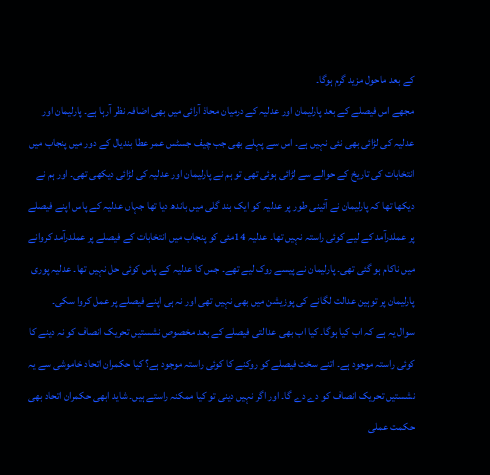کے بعد ماحول مزید گرم ہوگا۔
مجھے اس فیصلے کے بعد پارلیمان اور عدلیہ کے درمیان محاذ آرائی میں بھی اضافہ نظر آرہا ہے۔ پارلیمان اور عدلیہ کی لڑائی بھی نئی نہیں ہے۔ اس سے پہلے بھی جب چیف جسٹس عمر عطا بندیال کے دور میں پنجاب میں انتخابات کی تاریخ کے حوالے سے لڑائی ہوئی تھی تو ہم نے پارلیمان اور عدلیہ کی لڑائی دیکھی تھی۔ اور ہم نے دیکھا تھا کہ پارلیمان نے آئینی طور پر عدلیہ کو ایک بند گلی میں باندھ دیا تھا جہاں عدلیہ کے پاس اپنے فیصلے پر عملدرآمد کے لیے کوئی راستہ نہیں تھا۔ عدلیہ 14مئی کو پنجاب میں انتخابات کے فیصلے پر عملدرآمد کروانے میں ناکام ہو گئی تھی۔ پارلیمان نے پیسے روک لیے تھے۔ جس کا عدلیہ کے پاس کوئی حل نہیں تھا۔ عدلیہ پوری پارلیمان پر توہین عدالت لگانے کی پوزیشن میں بھی نہیں تھی اور نہ ہی اپنے فیصلے پر عمل کروا سکی۔
سوال یہ ہے کہ اب کیا ہوگا۔ کیا اب بھی عدالتی فیصلے کے بعد مخصوص نشستیں تحریک انصاف کو نہ دینے کا کوئی راستہ موجود ہے۔ اتنے سخت فیصلے کو روکنے کا کوئی راستہ موجود ہے؟ کیا حکمران اتحاد خاموشی سے یہ نشستیں تحریک انصاف کو دے دے گا۔ اور اگر نہیں دینی تو کیا ممکنہ راستے ہیں۔ شاید ابھی حکمران اتحاد بھی حکمت عملی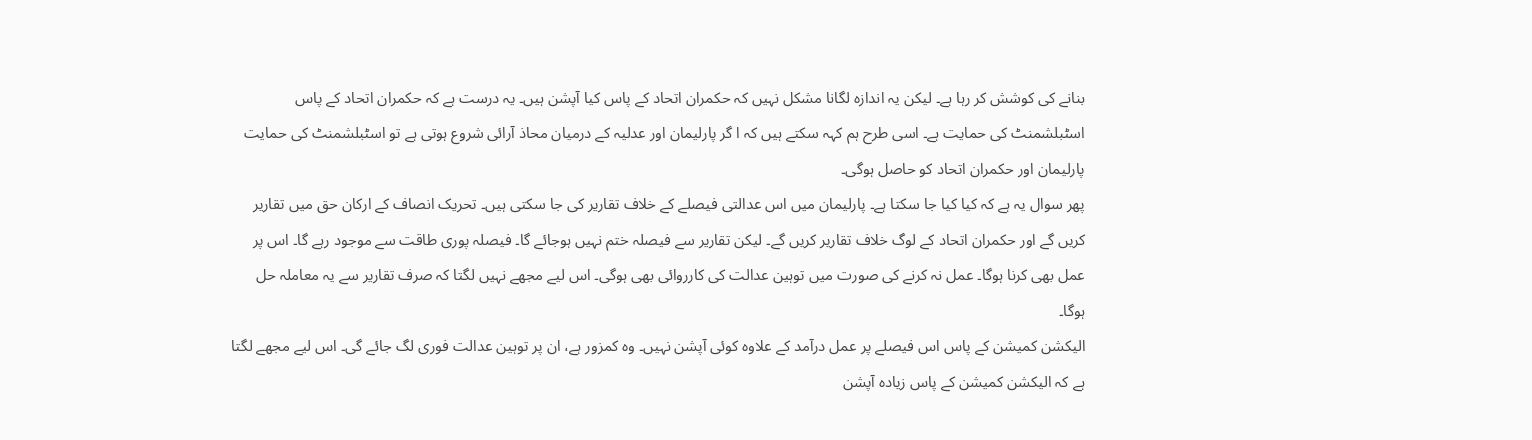بنانے کی کوشش کر رہا ہے۔ لیکن یہ اندازہ لگانا مشکل نہیں کہ حکمران اتحاد کے پاس کیا آپشن ہیں۔ یہ درست ہے کہ حکمران اتحاد کے پاس اسٹبلشمنٹ کی حمایت ہے۔ اسی طرح ہم کہہ سکتے ہیں کہ ا گر پارلیمان اور عدلیہ کے درمیان محاذ آرائی شروع ہوتی ہے تو اسٹبلشمنٹ کی حمایت پارلیمان اور حکمران اتحاد کو حاصل ہوگی۔
پھر سوال یہ ہے کہ کیا کیا جا سکتا ہے۔ پارلیمان میں اس عدالتی فیصلے کے خلاف تقاریر کی جا سکتی ہیں۔ تحریک انصاف کے ارکان حق میں تقاریر کریں گے اور حکمران اتحاد کے لوگ خلاف تقاریر کریں گے۔ لیکن تقاریر سے فیصلہ ختم نہیں ہوجائے گا۔ فیصلہ پوری طاقت سے موجود رہے گا۔ اس پر عمل بھی کرنا ہوگا۔ عمل نہ کرنے کی صورت میں توہین عدالت کی کارروائی بھی ہوگی۔ اس لیے مجھے نہیں لگتا کہ صرف تقاریر سے یہ معاملہ حل ہوگا۔
الیکشن کمیشن کے پاس اس فیصلے پر عمل درآمد کے علاوہ کوئی آپشن نہیں۔ وہ کمزور ہے، ان پر توہین عدالت فوری لگ جائے گی۔ اس لیے مجھے لگتا ہے کہ الیکشن کمیشن کے پاس زیادہ آپشن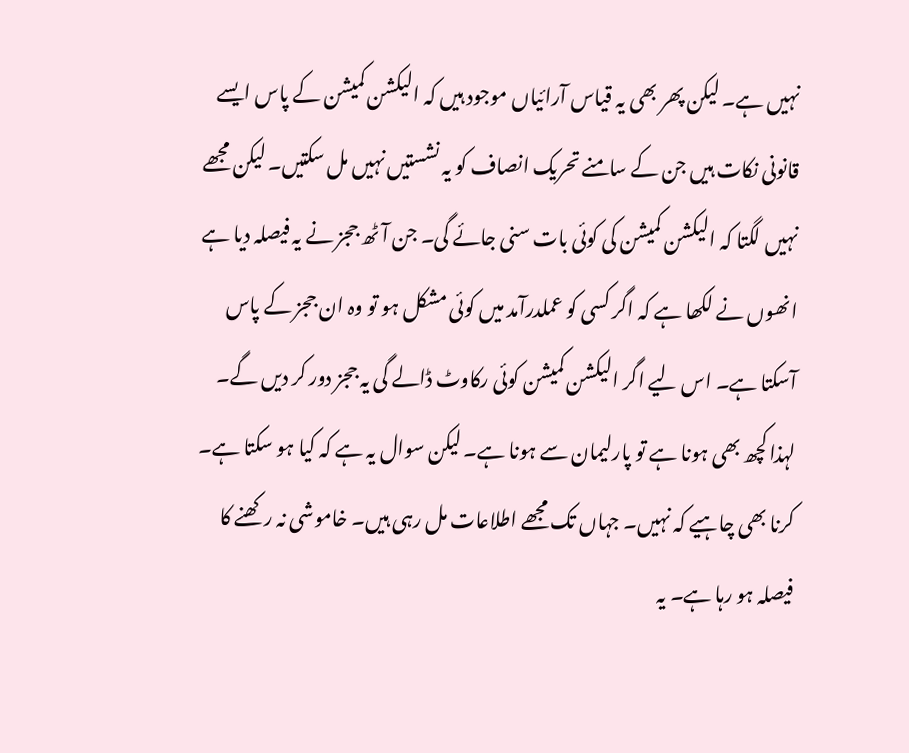نہیں ہے۔ لیکن پھر بھی یہ قیاس آرائیاں موجود ہیں کہ الیکشن کمیشن کے پاس ایسے قانونی نکات ہیں جن کے سامنے تحریک انصاف کو یہ نشستیں نہیں مل سکتیں۔ لیکن مجھے نہیں لگتا کہ الیکشن کمیشن کی کوئی بات سنی جائے گی۔ جن آٹھ ججز نے یہ فیصلہ دیا ہے انھوں نے لکھا ہے کہ اگر کسی کو عملدرآمد میں کوئی مشکل ہو تو وہ ان ججز کے پاس آسکتا ہے۔ اس لیے اگر الیکشن کمیشن کوئی رکاوٹ ڈالے گی یہ ججز دور کر دیں گے۔
لہذا کچھ بھی ہونا ہے تو پارلیمان سے ہونا ہے۔ لیکن سوال یہ ہے کہ کیا ہو سکتا ہے۔ کرنا بھی چاہیے کہ نہیں۔ جہاں تک مجھے اطلاعات مل رہی ہیں۔ خاموشی نہ رکھنے کا فیصلہ ہو رہا ہے۔ یہ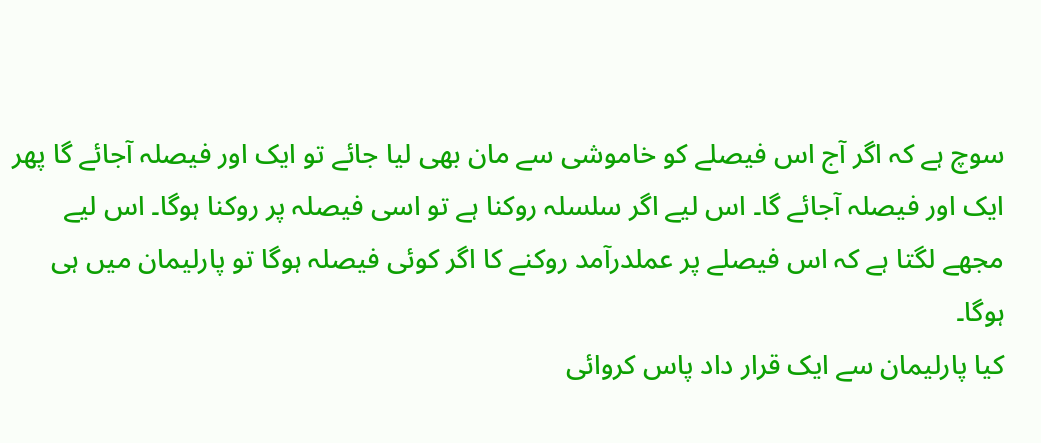سوچ ہے کہ اگر آج اس فیصلے کو خاموشی سے مان بھی لیا جائے تو ایک اور فیصلہ آجائے گا پھر ایک اور فیصلہ آجائے گا۔ اس لیے اگر سلسلہ روکنا ہے تو اسی فیصلہ پر روکنا ہوگا۔ اس لیے مجھے لگتا ہے کہ اس فیصلے پر عملدرآمد روکنے کا اگر کوئی فیصلہ ہوگا تو پارلیمان میں ہی ہوگا۔
کیا پارلیمان سے ایک قرار داد پاس کروائی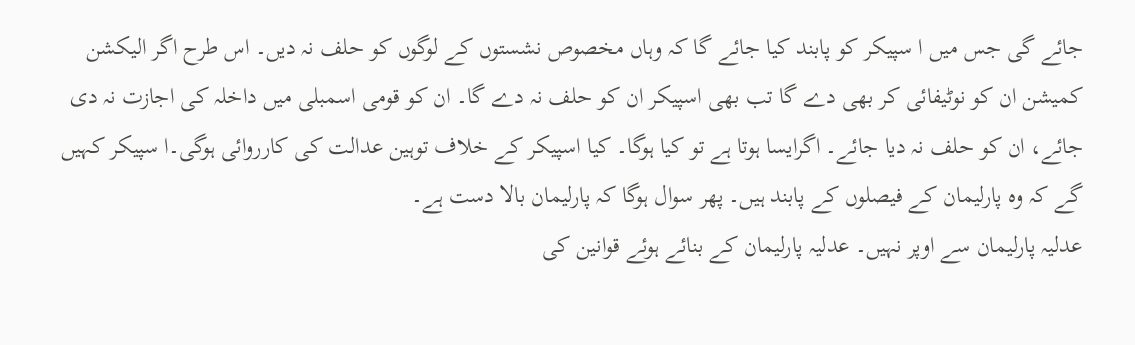جائے گی جس میں ا سپیکر کو پابند کیا جائے گا کہ وہاں مخصوص نشستوں کے لوگوں کو حلف نہ دیں۔ اس طرح اگر الیکشن کمیشن ان کو نوٹیفائی کر بھی دے گا تب بھی اسپیکر ان کو حلف نہ دے گا۔ ان کو قومی اسمبلی میں داخلہ کی اجازت نہ دی جائے، ان کو حلف نہ دیا جائے۔ اگرایسا ہوتا ہے تو کیا ہوگا۔ کیا اسپیکر کے خلاف توہین عدالت کی کارروائی ہوگی۔ا سپیکر کہیں گے کہ وہ پارلیمان کے فیصلوں کے پابند ہیں۔ پھر سوال ہوگا کہ پارلیمان بالا دست ہے۔
عدلیہ پارلیمان سے اوپر نہیں۔ عدلیہ پارلیمان کے بنائے ہوئے قوانین کی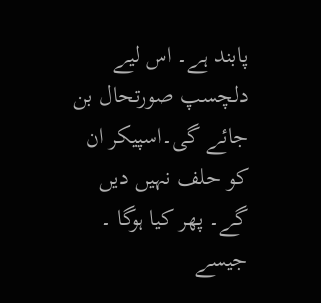پابند ہے۔ اس لیے دلچسپ صورتحال بن جائے گی۔اسپیکر ان کو حلف نہیں دیں گے۔ پھر کیا ہوگا ۔ جیسے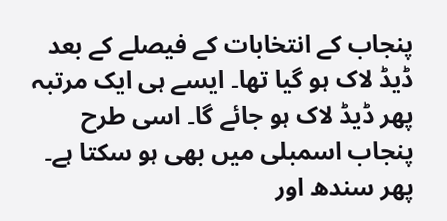پنجاب کے انتخابات کے فیصلے کے بعد ڈیڈ لاک ہو گیا تھا۔ ایسے ہی ایک مرتبہ پھر ڈیڈ لاک ہو جائے گا۔ اسی طرح پنجاب اسمبلی میں بھی ہو سکتا ہے۔ پھر سندھ اور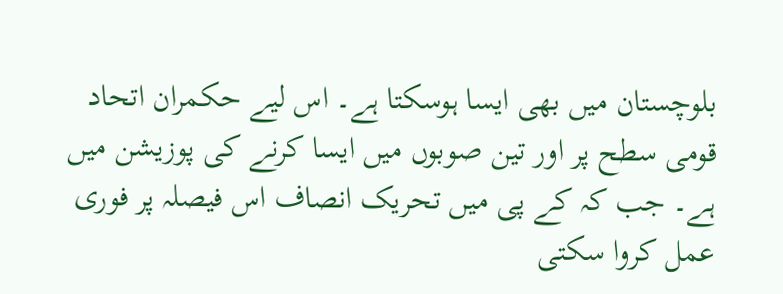بلوچستان میں بھی ایسا ہوسکتا ہے۔ اس لیے حکمران اتحاد قومی سطح پر اور تین صوبوں میں ایسا کرنے کی پوزیشن میں ہے۔ جب کہ کے پی میں تحریک انصاف اس فیصلہ پر فوری عمل کروا سکتی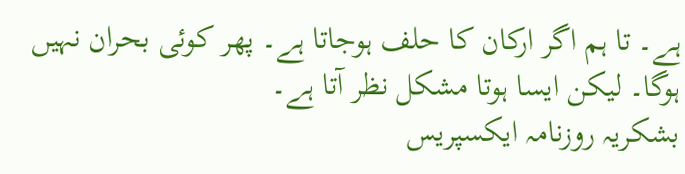ہے۔ تا ہم اگر ارکان کا حلف ہوجاتا ہے۔ پھر کوئی بحران نہیں ہوگا۔ لیکن ایسا ہوتا مشکل نظر آتا ہے۔
بشکریہ روزنامہ ایکسپریس